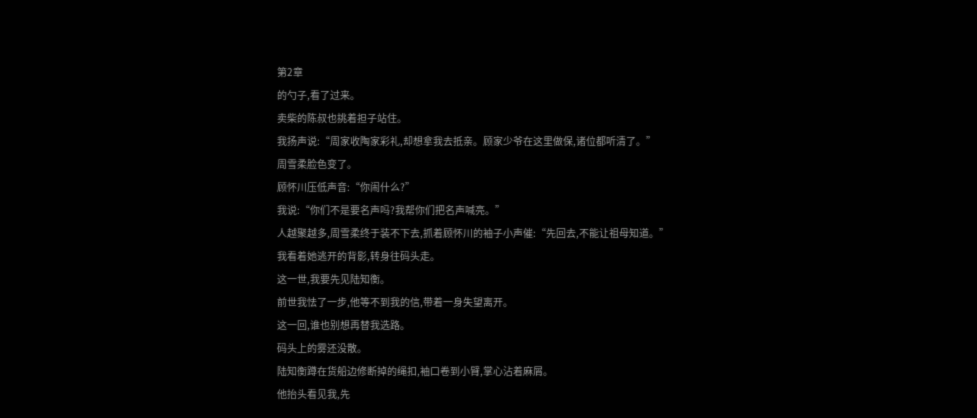第2章
的勺子,看了过来。
卖柴的陈叔也挑着担子站住。
我扬声说:“周家收陶家彩礼,却想拿我去抵亲。顾家少爷在这里做保,诸位都听清了。”
周雪柔脸色变了。
顾怀川压低声音:“你闹什么?”
我说:“你们不是要名声吗?我帮你们把名声喊亮。”
人越聚越多,周雪柔终于装不下去,抓着顾怀川的袖子小声催:“先回去,不能让祖母知道。”
我看着她逃开的背影,转身往码头走。
这一世,我要先见陆知衡。
前世我怯了一步,他等不到我的信,带着一身失望离开。
这一回,谁也别想再替我选路。
码头上的雾还没散。
陆知衡蹲在货船边修断掉的绳扣,袖口卷到小臂,掌心沾着麻屑。
他抬头看见我,先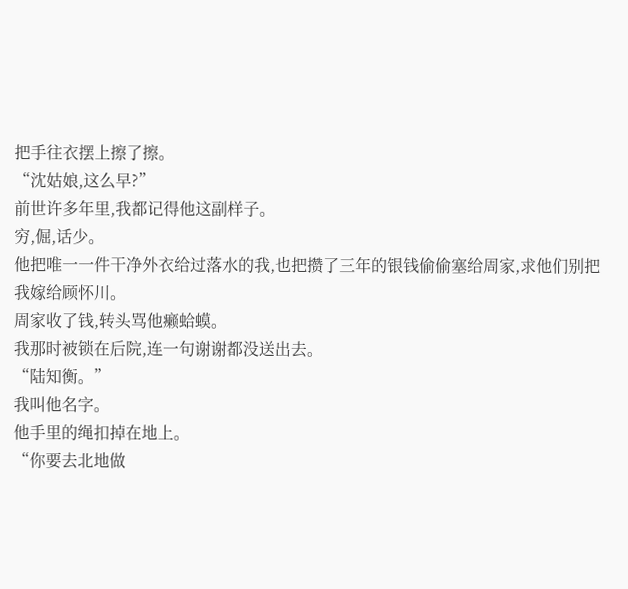把手往衣摆上擦了擦。
“沈姑娘,这么早?”
前世许多年里,我都记得他这副样子。
穷,倔,话少。
他把唯一一件干净外衣给过落水的我,也把攒了三年的银钱偷偷塞给周家,求他们别把我嫁给顾怀川。
周家收了钱,转头骂他癞蛤蟆。
我那时被锁在后院,连一句谢谢都没送出去。
“陆知衡。”
我叫他名字。
他手里的绳扣掉在地上。
“你要去北地做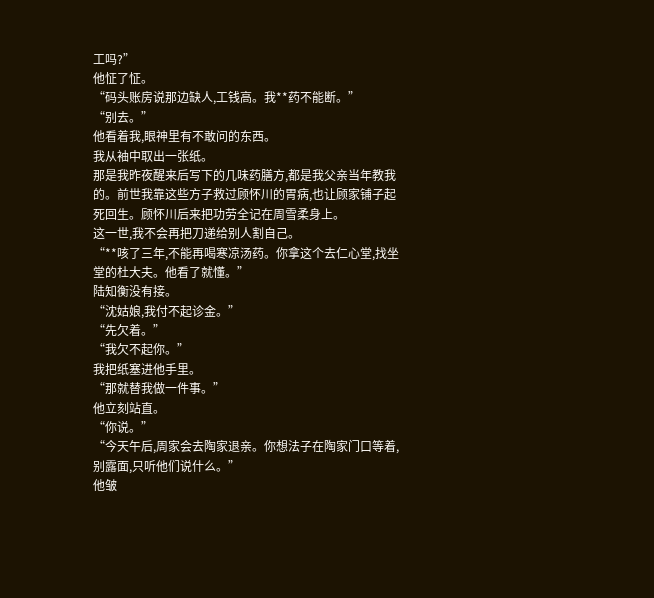工吗?”
他怔了怔。
“码头账房说那边缺人,工钱高。我**药不能断。”
“别去。”
他看着我,眼神里有不敢问的东西。
我从袖中取出一张纸。
那是我昨夜醒来后写下的几味药膳方,都是我父亲当年教我的。前世我靠这些方子救过顾怀川的胃病,也让顾家铺子起死回生。顾怀川后来把功劳全记在周雪柔身上。
这一世,我不会再把刀递给别人割自己。
“**咳了三年,不能再喝寒凉汤药。你拿这个去仁心堂,找坐堂的杜大夫。他看了就懂。”
陆知衡没有接。
“沈姑娘,我付不起诊金。”
“先欠着。”
“我欠不起你。”
我把纸塞进他手里。
“那就替我做一件事。”
他立刻站直。
“你说。”
“今天午后,周家会去陶家退亲。你想法子在陶家门口等着,别露面,只听他们说什么。”
他皱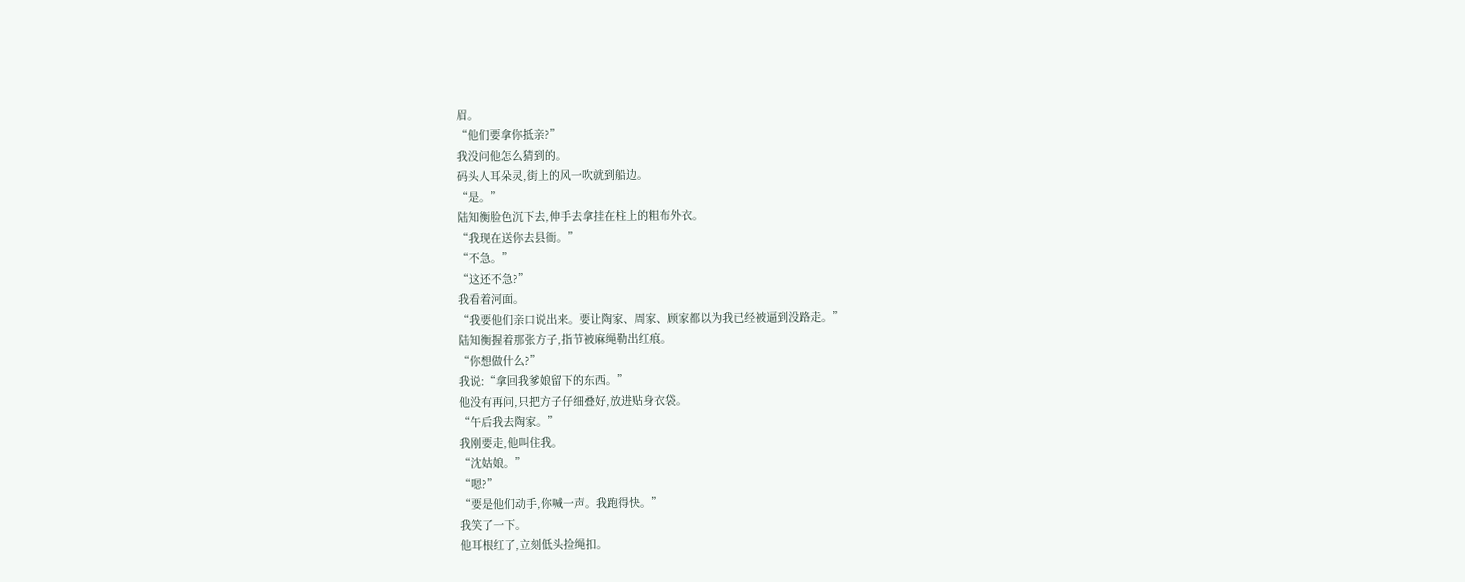眉。
“他们要拿你抵亲?”
我没问他怎么猜到的。
码头人耳朵灵,街上的风一吹就到船边。
“是。”
陆知衡脸色沉下去,伸手去拿挂在柱上的粗布外衣。
“我现在送你去县衙。”
“不急。”
“这还不急?”
我看着河面。
“我要他们亲口说出来。要让陶家、周家、顾家都以为我已经被逼到没路走。”
陆知衡握着那张方子,指节被麻绳勒出红痕。
“你想做什么?”
我说:“拿回我爹娘留下的东西。”
他没有再问,只把方子仔细叠好,放进贴身衣袋。
“午后我去陶家。”
我刚要走,他叫住我。
“沈姑娘。”
“嗯?”
“要是他们动手,你喊一声。我跑得快。”
我笑了一下。
他耳根红了,立刻低头捡绳扣。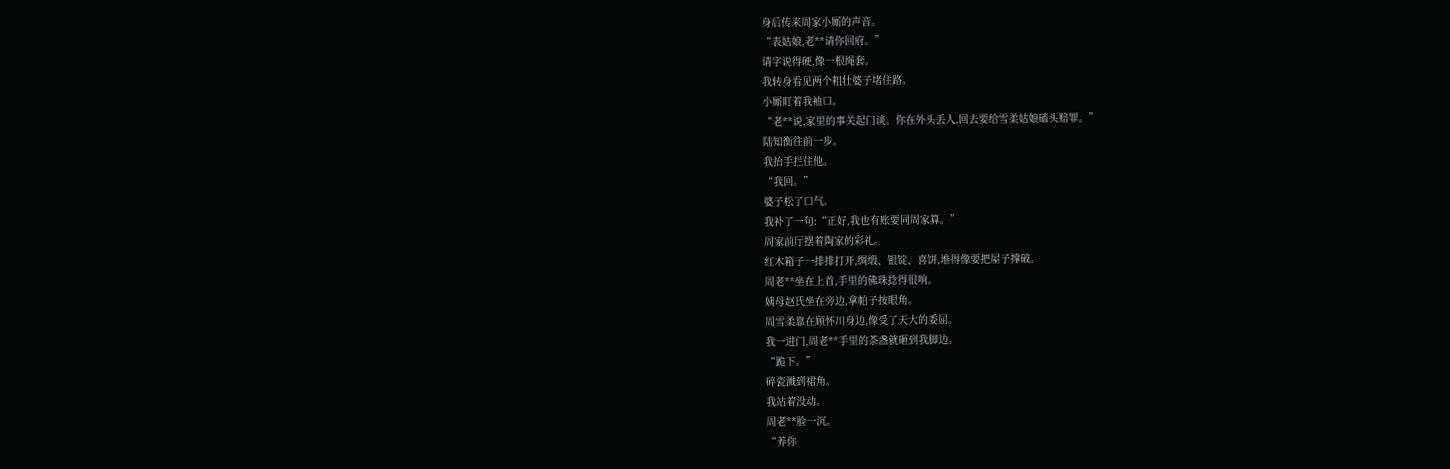身后传来周家小厮的声音。
“表姑娘,老**请你回府。”
请字说得硬,像一根绳套。
我转身看见两个粗壮婆子堵住路。
小厮盯着我袖口。
“老**说,家里的事关起门谈。你在外头丢人,回去要给雪柔姑娘磕头赔罪。”
陆知衡往前一步。
我抬手拦住他。
“我回。”
婆子松了口气。
我补了一句:“正好,我也有账要同周家算。”
周家前厅摆着陶家的彩礼。
红木箱子一排排打开,绸缎、银锭、喜饼,堆得像要把屋子撑破。
周老**坐在上首,手里的佛珠捻得很响。
姨母赵氏坐在旁边,拿帕子按眼角。
周雪柔靠在顾怀川身边,像受了天大的委屈。
我一进门,周老**手里的茶盏就砸到我脚边。
“跪下。”
碎瓷溅到裙角。
我站着没动。
周老**脸一沉。
“养你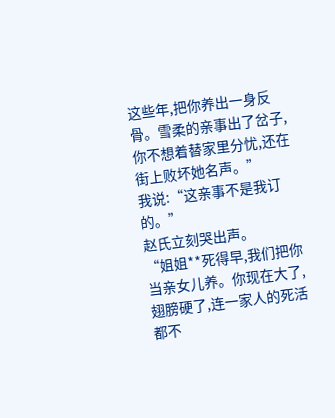这些年,把你养出一身反骨。雪柔的亲事出了岔子,你不想着替家里分忧,还在街上败坏她名声。”
我说:“这亲事不是我订的。”
赵氏立刻哭出声。
“姐姐**死得早,我们把你当亲女儿养。你现在大了,翅膀硬了,连一家人的死活都不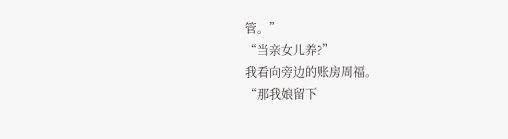管。”
“当亲女儿养?”
我看向旁边的账房周福。
“那我娘留下